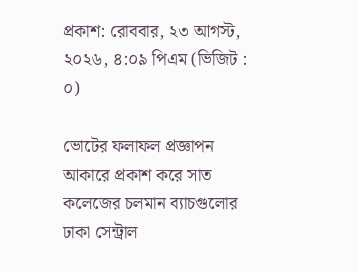প্রকাশ: রোববার, ২৩ আগস্ট, ২০২৬, ৪:০৯ পিএম (ভিজিট : ০)

ভোটের ফলাফল প্রজ্ঞাপন আকারে প্রকাশ করে সাত কলেজের চলমান ব্যাচগুলোর ঢাকা সেন্ট্রাল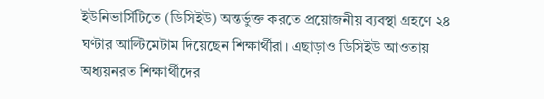ইউনিভার্সিটিতে (ডিসিইউ) অন্তর্ভুক্ত করতে প্রয়োজনীয় ব্যবস্থা গ্রহণে ২৪ ঘণ্টার আল্টিমেটাম দিয়েছেন শিক্ষার্থীরা। এছাড়াও ডিসিইউ আওতায় অধ্যয়নরত শিক্ষার্থীদের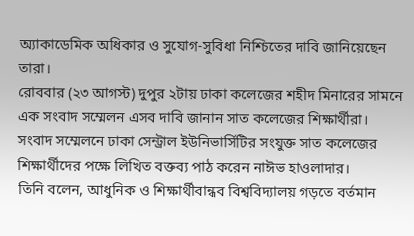অ্যাকাডেমিক অধিকার ও সুযোগ-সুবিধা নিশ্চিতের দাবি জানিয়েছেন তারা।
রোববার (২৩ আগস্ট) দুপুর ২টায় ঢাকা কলেজের শহীদ মিনারের সামনে এক সংবাদ সম্মেলন এসব দাবি জানান সাত কলেজের শিক্ষার্থীরা।
সংবাদ সম্মেলনে ঢাকা সেন্ট্রাল ইউনিভার্সিটির সংযুক্ত সাত কলেজের শিক্ষার্থীদের পক্ষে লিখিত বক্তব্য পাঠ করেন নাঈভ হাওলাদার।
তিনি বলেন, আধুনিক ও শিক্ষার্থীবান্ধব বিশ্ববিদ্যালয় গড়তে বর্তমান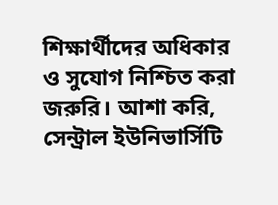শিক্ষার্থীদের অধিকার ও সুযোগ নিশ্চিত করা জরুরি। আশা করি, সেন্ট্রাল ইউনিভার্সিটি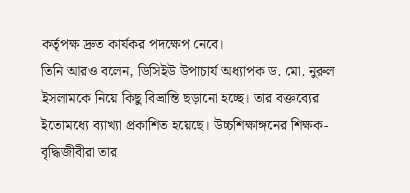কর্তৃপক্ষ দ্রুত কার্যকর পদক্ষেপ নেবে।
তিনি আরও বলেন, ডিসিইউ উপাচার্য অধ্যাপক ড. মো. নুরুল ইসলামকে নিয়ে কিছু বিভ্রান্তি ছড়ানো হচ্ছে। তার বক্তব্যের ইতোমধ্যে ব্যাখ্যা প্রকাশিত হয়েছে। উচ্চশিক্ষাঙ্গনের শিক্ষক-বৃদ্ধিজীবীরা তার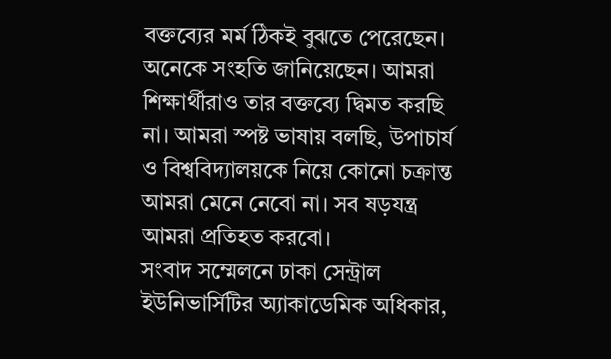বক্তব্যের মর্ম ঠিকই বুঝতে পেরেছেন। অনেকে সংহতি জানিয়েছেন। আমরা শিক্ষার্থীরাও তার বক্তব্যে দ্বিমত করছি না। আমরা স্পষ্ট ভাষায় বলছি, উপাচার্য ও বিশ্ববিদ্যালয়কে নিয়ে কোনো চক্রান্ত আমরা মেনে নেবো না। সব ষড়যন্ত্র আমরা প্রতিহত করবো।
সংবাদ সম্মেলনে ঢাকা সেন্ট্রাল ইউনিভার্সিটির অ্যাকাডেমিক অধিকার,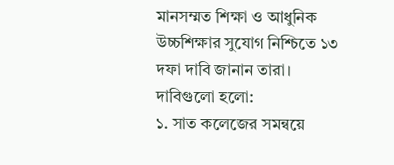মানসম্মত শিক্ষা ও আধুনিক উচ্চশিক্ষার সুযোগ নিশ্চিতে ১৩ দফা দাবি জানান তারা।
দাবিগুলো হলো:
১. সাত কলেজের সমন্বয়ে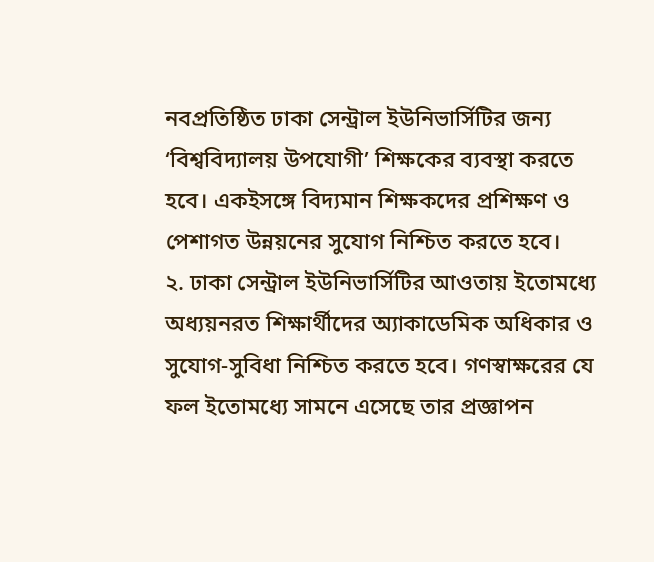নবপ্রতিষ্ঠিত ঢাকা সেন্ট্রাল ইউনিভার্সিটির জন্য ‘বিশ্ববিদ্যালয় উপযোগী’ শিক্ষকের ব্যবস্থা করতে হবে। একইসঙ্গে বিদ্যমান শিক্ষকদের প্রশিক্ষণ ও পেশাগত উন্নয়নের সুযোগ নিশ্চিত করতে হবে।
২. ঢাকা সেন্ট্রাল ইউনিভার্সিটির আওতায় ইতোমধ্যে অধ্যয়নরত শিক্ষার্থীদের অ্যাকাডেমিক অধিকার ও সুযোগ-সুবিধা নিশ্চিত করতে হবে। গণস্বাক্ষরের যে ফল ইতোমধ্যে সামনে এসেছে তার প্রজ্ঞাপন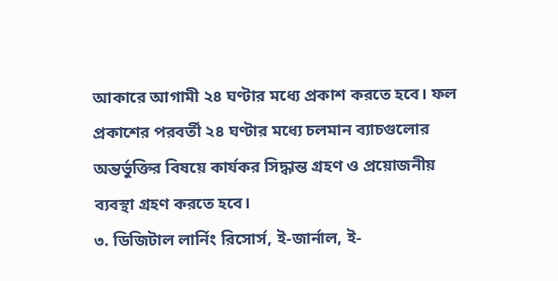আকারে আগামী ২৪ ঘণ্টার মধ্যে প্রকাশ করতে হবে। ফল প্রকাশের পরবর্তী ২৪ ঘণ্টার মধ্যে চলমান ব্যাচগুলোর অন্তর্ভুক্তির বিষয়ে কার্যকর সিদ্ধান্ত গ্রহণ ও প্রয়োজনীয় ব্যবস্থা গ্রহণ করতে হবে।
৩. ডিজিটাল লার্নিং রিসোর্স, ই-জার্নাল, ই-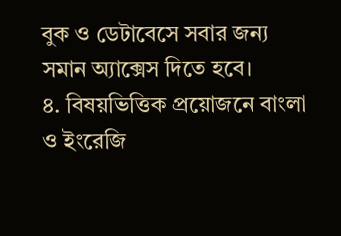বুক ও ডেটাবেসে সবার জন্য সমান অ্যাক্সেস দিতে হবে।
৪. বিষয়ভিত্তিক প্রয়োজনে বাংলা ও ইংরেজি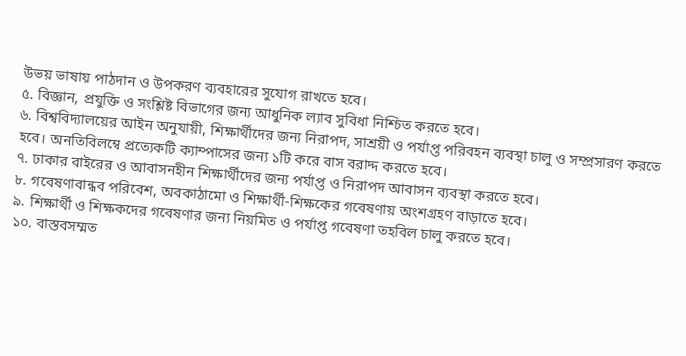উভয় ভাষায় পাঠদান ও উপকরণ ব্যবহারের সুযোগ রাখতে হবে।
৫. বিজ্ঞান, প্রযুক্তি ও সংশ্লিষ্ট বিভাগের জন্য আধুনিক ল্যাব সুবিধা নিশ্চিত করতে হবে।
৬. বিশ্ববিদ্যালয়ের আইন অনুযায়ী, শিক্ষার্থীদের জন্য নিরাপদ, সাশ্রয়ী ও পর্যাপ্ত পরিবহন ব্যবস্থা চালু ও সম্প্রসারণ করতে হবে। অনতিবিলম্বে প্রত্যেকটি ক্যাম্পাসের জন্য ১টি করে বাস বরাদ্দ করতে হবে।
৭. ঢাকার বাইরের ও আবাসনহীন শিক্ষার্থীদের জন্য পর্যাপ্ত ও নিরাপদ আবাসন ব্যবস্থা করতে হবে।
৮. গবেষণাবান্ধব পরিবেশ, অবকাঠামো ও শিক্ষার্থী-শিক্ষকের গবেষণায় অংশগ্রহণ বাড়াতে হবে।
৯. শিক্ষার্থী ও শিক্ষকদের গবেষণার জন্য নিয়মিত ও পর্যাপ্ত গবেষণা তহবিল চালু করতে হবে।
১০. বাস্তবসম্মত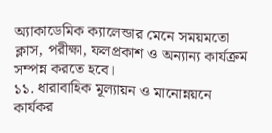অ্যাকাডেমিক ক্যালেন্ডার মেনে সময়মতো ক্লাস, পরীক্ষা, ফলপ্রকাশ ও অন্যান্য কার্যক্রম সম্পন্ন করতে হবে।
১১. ধারাবাহিক মূল্যায়ন ও মানোন্নয়নে কার্যকর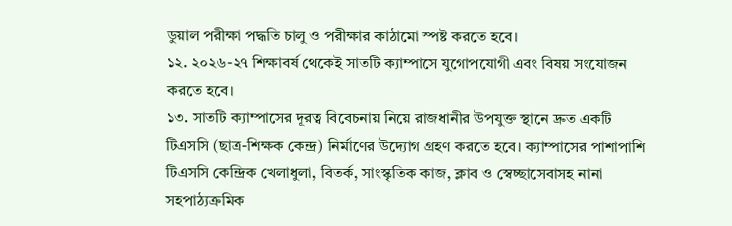ডুয়াল পরীক্ষা পদ্ধতি চালু ও পরীক্ষার কাঠামো স্পষ্ট করতে হবে।
১২. ২০২৬-২৭ শিক্ষাবর্ষ থেকেই সাতটি ক্যাম্পাসে যুগোপযোগী এবং বিষয় সংযোজন করতে হবে।
১৩. সাতটি ক্যাম্পাসের দূরত্ব বিবেচনায় নিয়ে রাজধানীর উপযুক্ত স্থানে দ্রুত একটি টিএসসি (ছাত্র-শিক্ষক কেন্দ্র) নির্মাণের উদ্যোগ গ্রহণ করতে হবে। ক্যাম্পাসের পাশাপাশি টিএসসি কেন্দ্রিক খেলাধুলা, বিতর্ক, সাংস্কৃতিক কাজ, ক্লাব ও স্বেচ্ছাসেবাসহ নানা সহপাঠ্যক্রমিক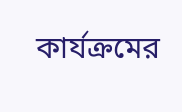কার্যক্রমের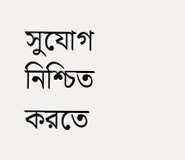সুযোগ নিশ্চিত করতে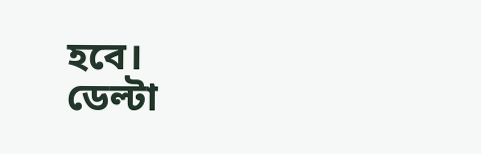হবে।
ডেল্টা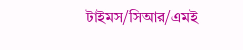টাইমস/সিআর/এমই